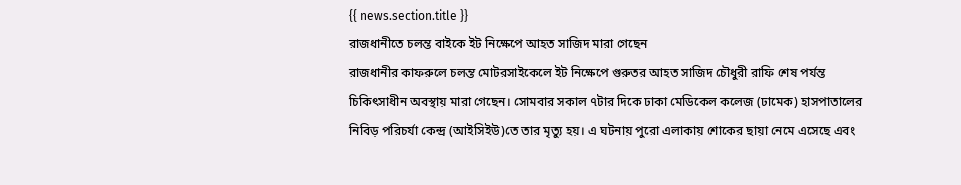{{ news.section.title }}
রাজধানীতে চলন্ত বাইকে ইট নিক্ষেপে আহত সাজিদ মারা গেছেন
রাজধানীর কাফরুলে চলন্ত মোটরসাইকেলে ইট নিক্ষেপে গুরুতর আহত সাজিদ চৌধুরী রাফি শেষ পর্যন্ত চিকিৎসাধীন অবস্থায় মারা গেছেন। সোমবার সকাল ৭টার দিকে ঢাকা মেডিকেল কলেজ (ঢামেক) হাসপাতালের নিবিড় পরিচর্যা কেন্দ্র (আইসিইউ)তে তার মৃত্যু হয়। এ ঘটনায় পুরো এলাকায় শোকের ছায়া নেমে এসেছে এবং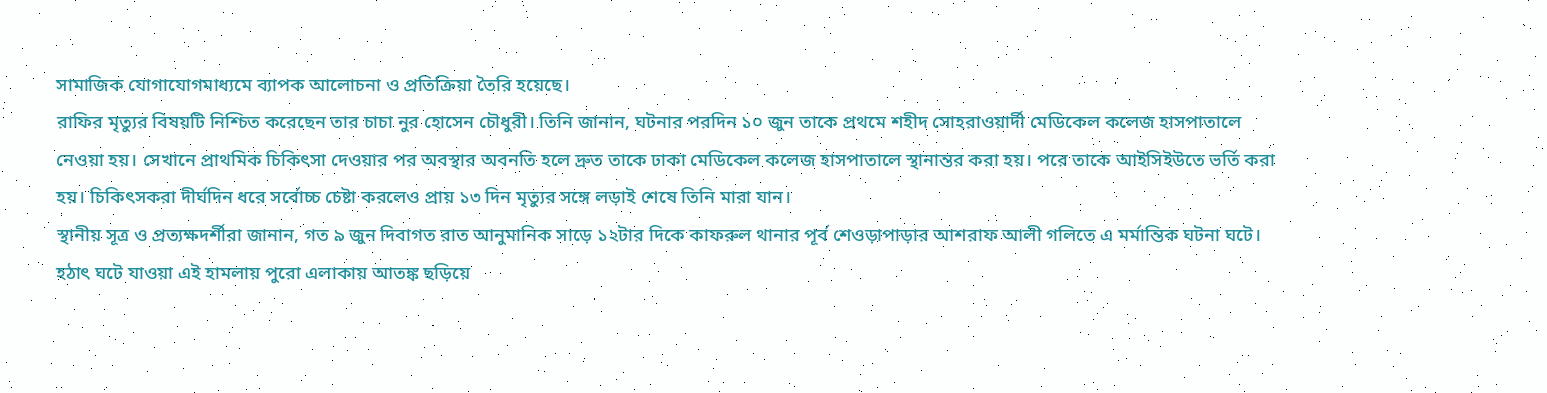সামাজিক যোগাযোগমাধ্যমে ব্যাপক আলোচনা ও প্রতিক্রিয়া তৈরি হয়েছে।
রাফির মৃত্যুর বিষয়টি নিশ্চিত করেছেন তার চাচা নুর হোসেন চৌধুরী। তিনি জানান, ঘটনার পরদিন ১০ জুন তাকে প্রথমে শহীদ সোহরাওয়ার্দী মেডিকেল কলেজ হাসপাতালে নেওয়া হয়। সেখানে প্রাথমিক চিকিৎসা দেওয়ার পর অবস্থার অবনতি হলে দ্রুত তাকে ঢাকা মেডিকেল কলেজ হাসপাতালে স্থানান্তর করা হয়। পরে তাকে আইসিইউতে ভর্তি করা হয়। চিকিৎসকরা দীর্ঘদিন ধরে সর্বোচ্চ চেষ্টা করলেও প্রায় ১৩ দিন মৃত্যুর সঙ্গে লড়াই শেষে তিনি মারা যান।
স্থানীয় সূত্র ও প্রত্যক্ষদর্শীরা জানান, গত ৯ জুন দিবাগত রাত আনুমানিক সাড়ে ১২টার দিকে কাফরুল থানার পূর্ব শেওড়াপাড়ার আশরাফ আলী গলিতে এ মর্মান্তিক ঘটনা ঘটে। হঠাৎ ঘটে যাওয়া এই হামলায় পুরো এলাকায় আতঙ্ক ছড়িয়ে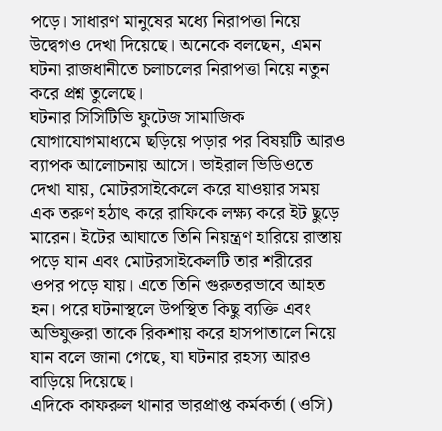পড়ে। সাধারণ মানুষের মধ্যে নিরাপত্তা নিয়ে উদ্বেগও দেখা দিয়েছে। অনেকে বলছেন, এমন ঘটনা রাজধানীতে চলাচলের নিরাপত্তা নিয়ে নতুন করে প্রশ্ন তুলেছে।
ঘটনার সিসিটিভি ফুটেজ সামাজিক যোগাযোগমাধ্যমে ছড়িয়ে পড়ার পর বিষয়টি আরও ব্যাপক আলোচনায় আসে। ভাইরাল ভিডিওতে দেখা যায়, মোটরসাইকেলে করে যাওয়ার সময় এক তরুণ হঠাৎ করে রাফিকে লক্ষ্য করে ইট ছুড়ে মারেন। ইটের আঘাতে তিনি নিয়ন্ত্রণ হারিয়ে রাস্তায় পড়ে যান এবং মোটরসাইকেলটি তার শরীরের ওপর পড়ে যায়। এতে তিনি গুরুতরভাবে আহত হন। পরে ঘটনাস্থলে উপস্থিত কিছু ব্যক্তি এবং অভিযুক্তরা তাকে রিকশায় করে হাসপাতালে নিয়ে যান বলে জানা গেছে, যা ঘটনার রহস্য আরও বাড়িয়ে দিয়েছে।
এদিকে কাফরুল থানার ভারপ্রাপ্ত কর্মকর্তা (ওসি)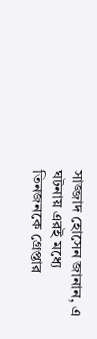সাজ্জাদ হোসেন জানান, এ ঘটনায় এরই মধ্যে তিনজনকে গ্রেপ্তার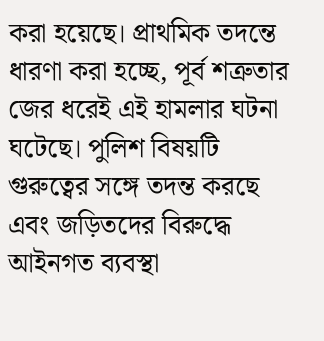করা হয়েছে। প্রাথমিক তদন্তে ধারণা করা হচ্ছে, পূর্ব শত্রুতার জের ধরেই এই হামলার ঘটনা ঘটেছে। পুলিশ বিষয়টি গুরুত্বের সঙ্গে তদন্ত করছে এবং জড়িতদের বিরুদ্ধে আইনগত ব্যবস্থা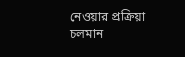নেওয়ার প্রক্রিয়া চলমান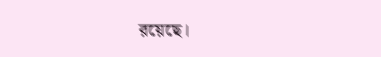রয়েছে।